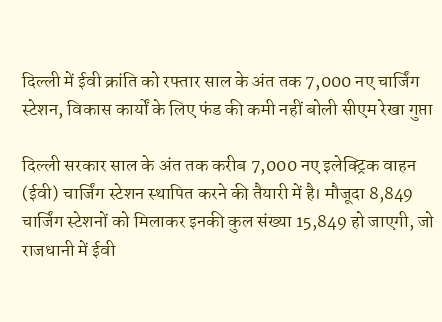दिल्ली में ईवी क्रांति को रफ्तार साल के अंत तक 7,000 नए चार्जिंग स्टेशन, विकास कार्यों के लिए फंड की कमी नहीं बोली सीएम रेखा गुप्ता

दिल्ली सरकार साल के अंत तक करीब 7,000 नए इलेक्ट्रिक वाहन (ईवी) चार्जिंग स्टेशन स्थापित करने की तैयारी में है। मौजूदा 8,849 चार्जिंग स्टेशनों को मिलाकर इनकी कुल संख्या 15,849 हो जाएगी, जो राजधानी में ईवी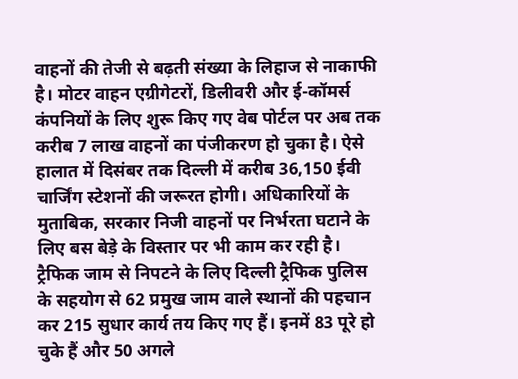वाहनों की तेजी से बढ़ती संख्या के लिहाज से नाकाफी है। मोटर वाहन एग्रीगेटरों, डिलीवरी और ई-कॉमर्स कंपनियों के लिए शुरू किए गए वेब पोर्टल पर अब तक करीब 7 लाख वाहनों का पंजीकरण हो चुका है। ऐसे हालात में दिसंबर तक दिल्ली में करीब 36,150 ईवी चार्जिंग स्टेशनों की जरूरत होगी। अधिकारियों के मुताबिक, सरकार निजी वाहनों पर निर्भरता घटाने के लिए बस बेड़े के विस्तार पर भी काम कर रही है। ट्रैफिक जाम से निपटने के लिए दिल्ली ट्रैफिक पुलिस के सहयोग से 62 प्रमुख जाम वाले स्थानों की पहचान कर 215 सुधार कार्य तय किए गए हैं। इनमें 83 पूरे हो चुके हैं और 50 अगले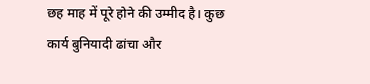छह माह में पूरे होने की उम्मीद है। कुछ कार्य बुनियादी ढांचा और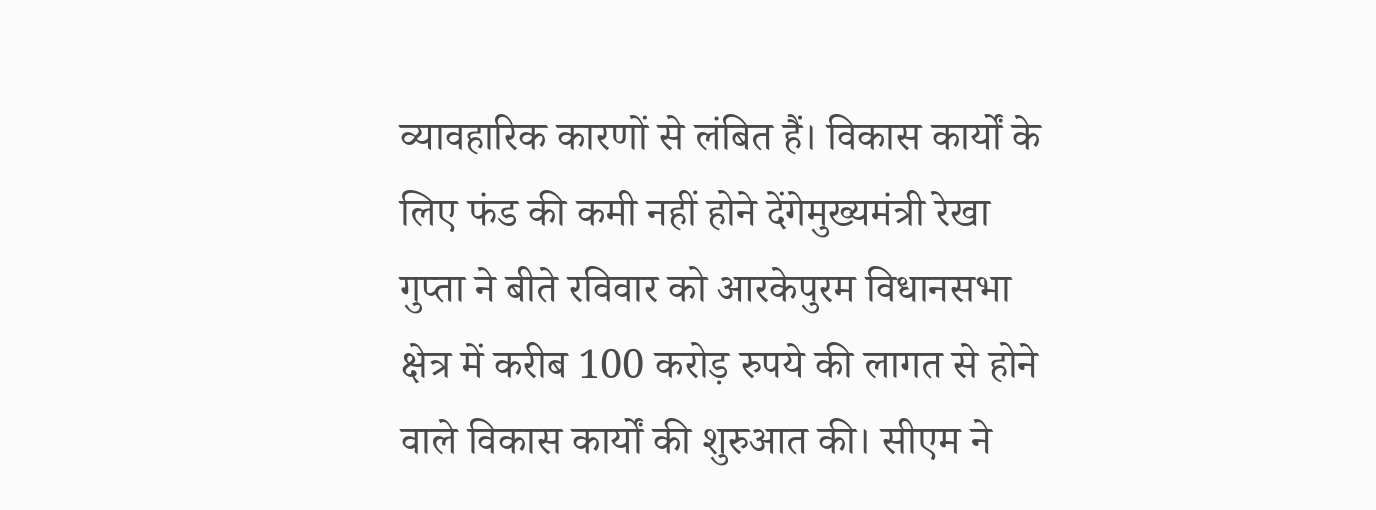व्यावहारिक कारणों से लंबित हैं। विकास कार्यों के लिए फंड की कमी नहीं होने देंगेमुख्यमंत्री रेखा गुप्ता ने बीते रविवार को आरकेपुरम विधानसभा क्षेत्र में करीब 100 करोड़ रुपये की लागत से होने वाले विकास कार्यों की शुरुआत की। सीएम ने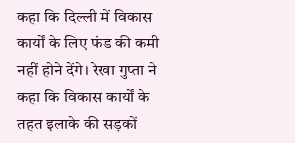कहा कि दिल्ली में विकास कार्यों के लिए फंड की कमी नहीं होने देंगे। रेखा गुप्ता ने कहा कि विकास कार्यों के तहत इलाके की सड़कों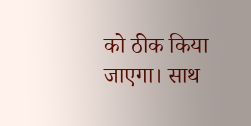को ठीक किया जाएगा। साथ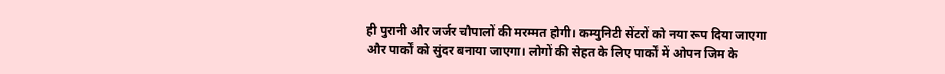ही पुरानी और जर्जर चौपालों की मरम्मत होगी। कम्युनिटी सेंटरों को नया रूप दिया जाएगा और पार्कों को सुंदर बनाया जाएगा। लोगों की सेहत के लिए पार्कों में ओपन जिम के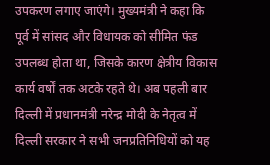उपकरण लगाए जाएंगे। मुख्यमंत्री ने कहा कि पूर्व में सांसद और विधायक को सीमित फंड उपलब्ध होता था, जिसके कारण क्षेत्रीय विकास कार्य वर्षों तक अटके रहते थे। अब पहली बार दिल्ली में प्रधानमंत्री नरेन्द्र मोदी के नेतृत्व में दिल्ली सरकार ने सभी जनप्रतिनिधियों को यह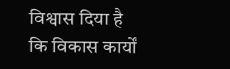विश्वास दिया है कि विकास कार्यों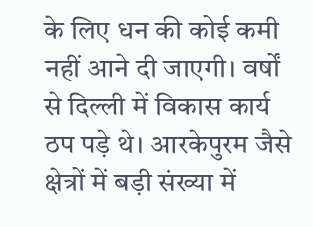के लिए धन की कोई कमी नहीं आने दी जाएगी। वर्षों से दिल्ली में विकास कार्य ठप पड़े थे। आरकेपुरम जैसे क्षेत्रों में बड़ी संख्या में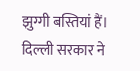झुग्गी बस्तियां हैं। दिल्ली सरकार ने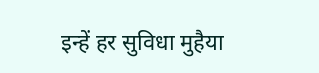इन्हें हर सुविधा मुहैया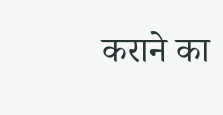कराने का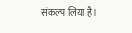संकल्प लिया है।